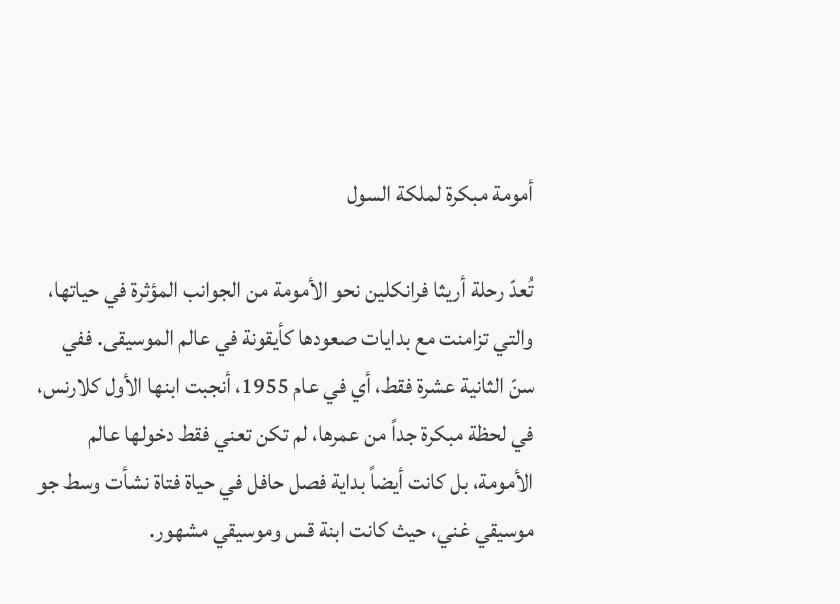أمومة مبكرة لملكة السول

تُعدّ رحلة أريثا فرانكلين نحو الأمومة من الجوانب المؤثرة في حياتها، والتي تزامنت مع بدايات صعودها كأيقونة في عالم الموسيقى. ففي سنّ الثانية عشرة فقط، أي في عام 1955، أنجبت ابنها الأول كلارنس، في لحظة مبكرة جداً من عمرها، لم تكن تعني فقط دخولها عالم الأمومة، بل كانت أيضاً بداية فصل حافل في حياة فتاة نشأت وسط جو موسيقي غني، حيث كانت ابنة قس وموسيقي مشهور.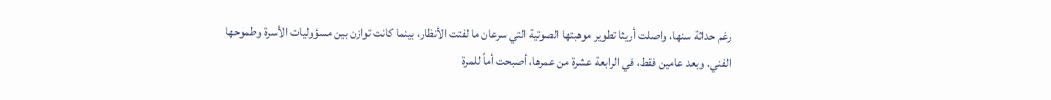رغم حداثة سنها، واصلت أريثا تطوير موهبتها الصوتية التي سرعان ما لفتت الأنظار، بينما كانت توازن بين مسؤوليات الأسرة وطموحها الفني. وبعد عامين فقط، في الرابعة عشرة من عمرها، أصبحت أماً للمرة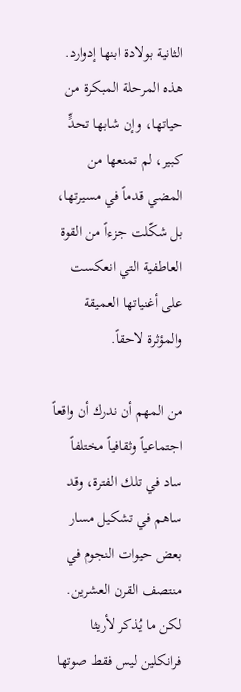الثانية بولادة ابنها إدوارد. هذه المرحلة المبكرة من حياتها، وإن شابها تحدٍّ كبير، لم تمنعها من المضي قدماً في مسيرتها، بل شكّلت جزءاً من القوة العاطفية التي انعكست على أغنياتها العميقة والمؤثرة لاحقاً.

من المهم أن ندرك أن واقعاً اجتماعياً وثقافياً مختلفاً ساد في تلك الفترة، وقد ساهم في تشكيل مسار بعض حيوات النجوم في منتصف القرن العشرين. لكن ما يُذكر لأريثا فرانكلين ليس فقط صوتها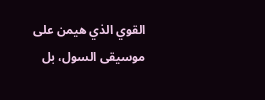القوي الذي هيمن على موسيقى السول، بل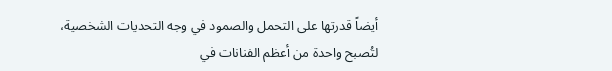أيضاً قدرتها على التحمل والصمود في وجه التحديات الشخصية، لتُصبح واحدة من أعظم الفنانات في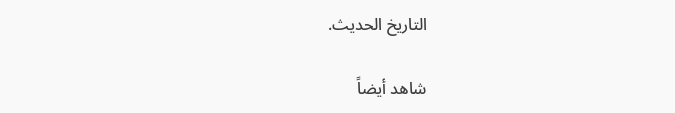التاريخ الحديث.

شاهد أيضاً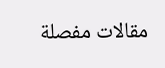مقالات مفصلة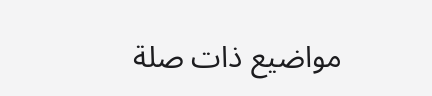مواضيع ذات صلة